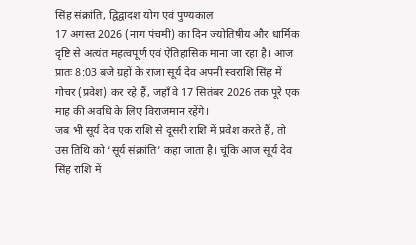सिंह संक्रांति, द्विद्वादश योग एवं पुण्यकाल
17 अगस्त 2026 (नाग पंचमी) का दिन ज्योतिषीय और धार्मिक दृष्टि से अत्यंत महत्वपूर्ण एवं ऐतिहासिक माना जा रहा है। आज प्रातः 8:03 बजे ग्रहों के राजा सूर्य देव अपनी स्वराशि सिंह में गोचर (प्रवेश) कर रहे हैं, जहाँ वे 17 सितंबर 2026 तक पूरे एक माह की अवधि के लिए विराजमान रहेंगे।
जब भी सूर्य देव एक राशि से दूसरी राशि में प्रवेश करते हैं, तो उस तिथि को ‘सूर्य संक्रांति’ कहा जाता है। चूंकि आज सूर्य देव सिंह राशि में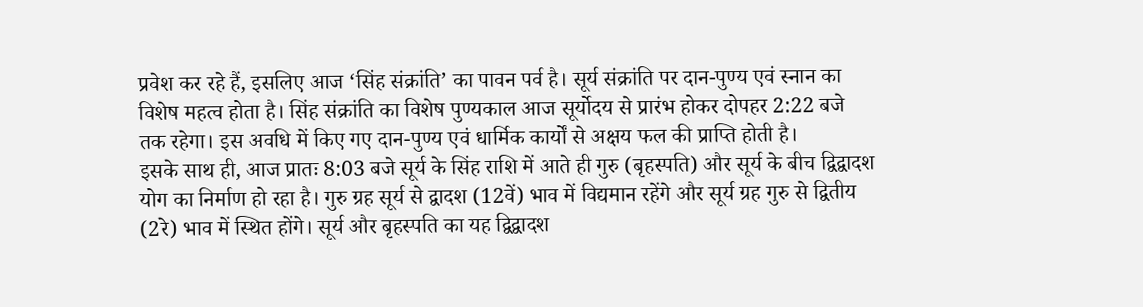प्रवेश कर रहे हैं, इसलिए आज ‘सिंह संक्रांति’ का पावन पर्व है। सूर्य संक्रांति पर दान-पुण्य एवं स्नान का विशेष महत्व होता है। सिंह संक्रांति का विशेष पुण्यकाल आज सूर्योदय से प्रारंभ होकर दोपहर 2:22 बजे तक रहेगा। इस अवधि में किए गए दान-पुण्य एवं धार्मिक कार्यों से अक्षय फल की प्राप्ति होती है।
इसके साथ ही, आज प्रातः 8:03 बजे सूर्य के सिंह राशि में आते ही गुरु (बृहस्पति) और सूर्य के बीच द्विद्वादश योग का निर्माण हो रहा है। गुरु ग्रह सूर्य से द्वादश (12वें) भाव में विद्यमान रहेंगे और सूर्य ग्रह गुरु से द्वितीय (2रे) भाव में स्थित होंगे। सूर्य और बृहस्पति का यह द्विद्वादश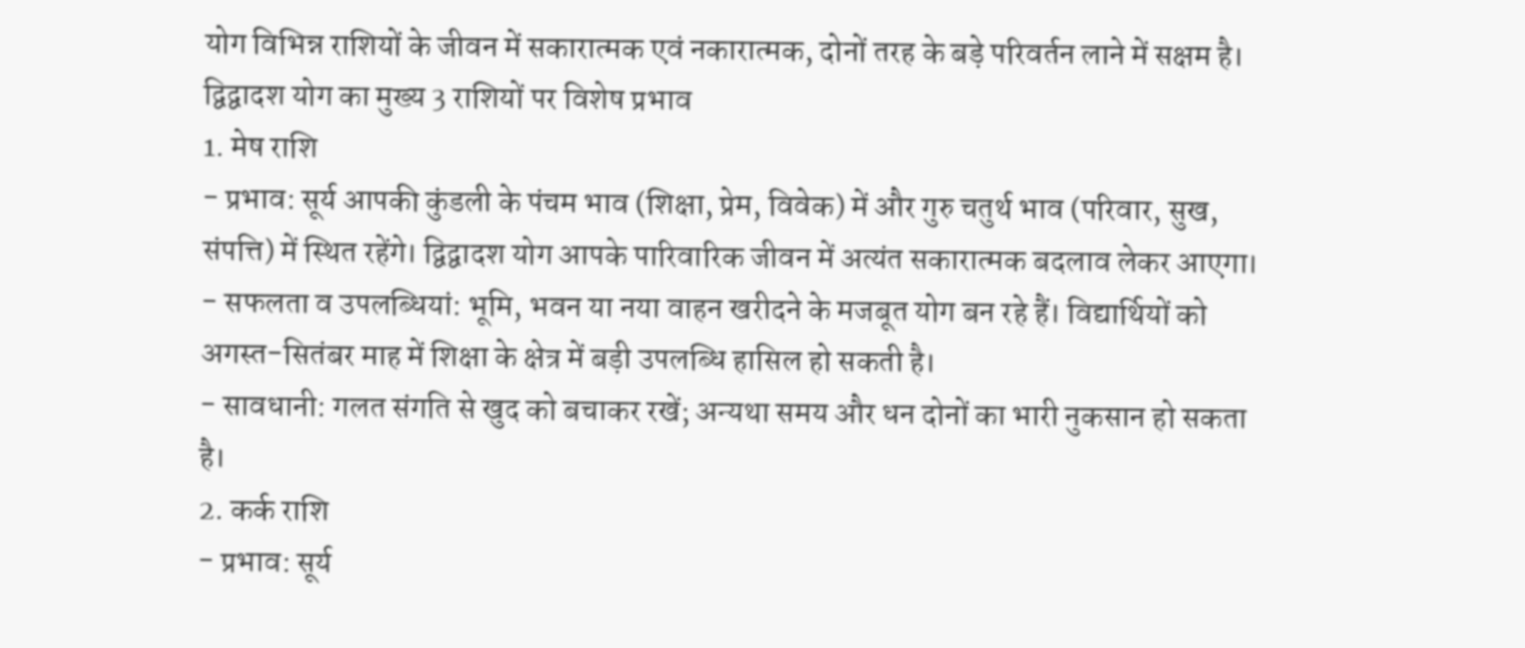योग विभिन्न राशियों के जीवन में सकारात्मक एवं नकारात्मक, दोनों तरह के बड़े परिवर्तन लाने में सक्षम है।
द्विद्वादश योग का मुख्य 3 राशियों पर विशेष प्रभाव
1. मेष राशि
- प्रभाव: सूर्य आपकी कुंडली के पंचम भाव (शिक्षा, प्रेम, विवेक) में और गुरु चतुर्थ भाव (परिवार, सुख, संपत्ति) में स्थित रहेंगे। द्विद्वादश योग आपके पारिवारिक जीवन में अत्यंत सकारात्मक बदलाव लेकर आएगा।
- सफलता व उपलब्धियां: भूमि, भवन या नया वाहन खरीदने के मजबूत योग बन रहे हैं। विद्यार्थियों को अगस्त-सितंबर माह में शिक्षा के क्षेत्र में बड़ी उपलब्धि हासिल हो सकती है।
- सावधानी: गलत संगति से खुद को बचाकर रखें; अन्यथा समय और धन दोनों का भारी नुकसान हो सकता है।
2. कर्क राशि
- प्रभाव: सूर्य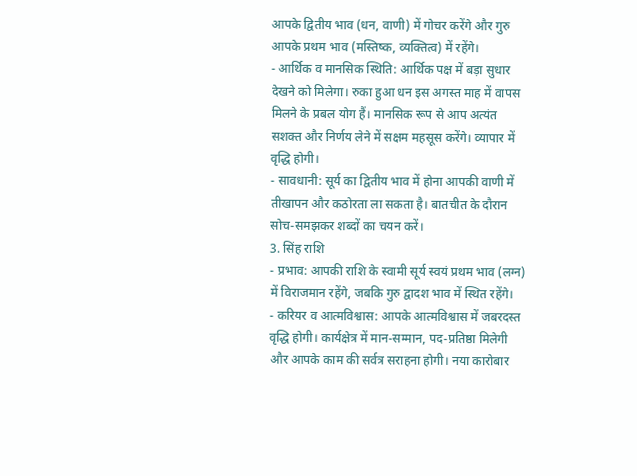आपके द्वितीय भाव (धन, वाणी) में गोचर करेंगे और गुरु आपके प्रथम भाव (मस्तिष्क, व्यक्तित्व) में रहेंगे।
- आर्थिक व मानसिक स्थिति: आर्थिक पक्ष में बड़ा सुधार देखने को मिलेगा। रुका हुआ धन इस अगस्त माह में वापस मिलने के प्रबल योग हैं। मानसिक रूप से आप अत्यंत सशक्त और निर्णय लेने में सक्षम महसूस करेंगे। व्यापार में वृद्धि होगी।
- सावधानी: सूर्य का द्वितीय भाव में होना आपकी वाणी में तीखापन और कठोरता ला सकता है। बातचीत के दौरान सोच-समझकर शब्दों का चयन करें।
3. सिंह राशि
- प्रभाव: आपकी राशि के स्वामी सूर्य स्वयं प्रथम भाव (लग्न) में विराजमान रहेंगे, जबकि गुरु द्वादश भाव में स्थित रहेंगे।
- करियर व आत्मविश्वास: आपके आत्मविश्वास में जबरदस्त वृद्धि होगी। कार्यक्षेत्र में मान-सम्मान, पद-प्रतिष्ठा मिलेगी और आपके काम की सर्वत्र सराहना होगी। नया कारोबार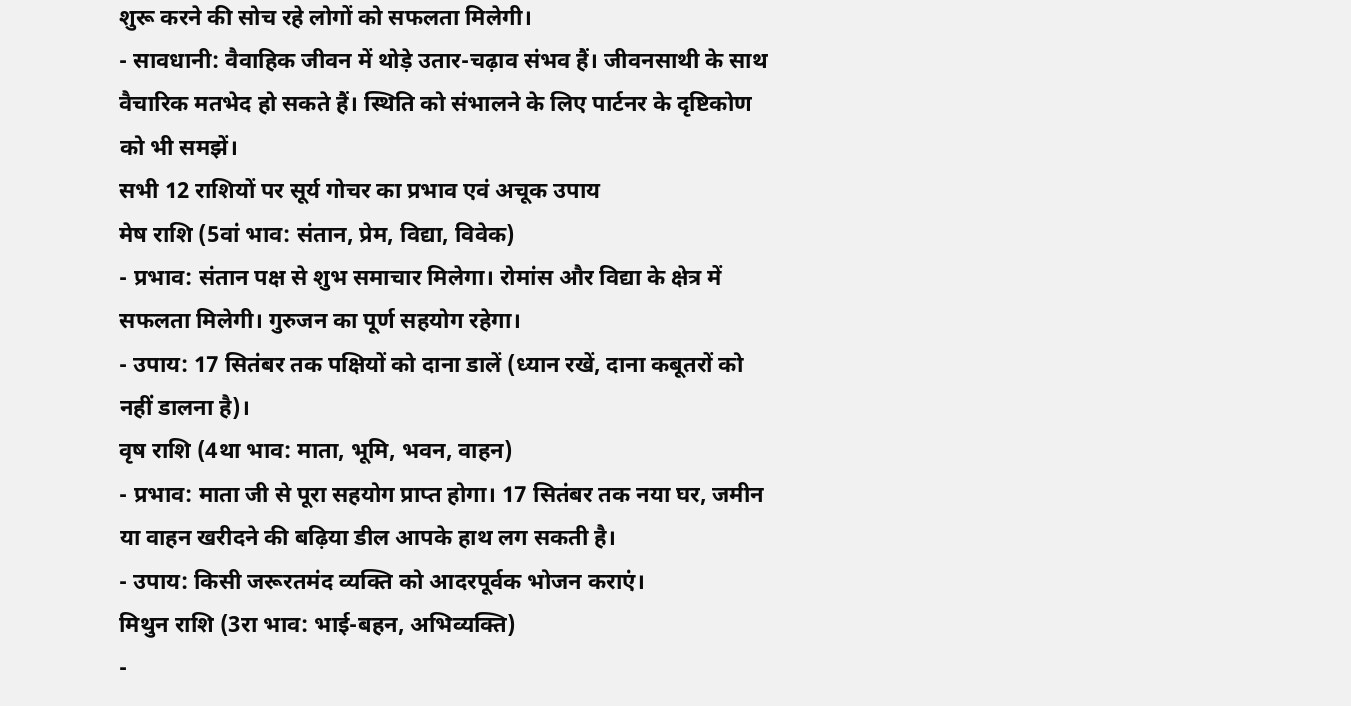शुरू करने की सोच रहे लोगों को सफलता मिलेगी।
- सावधानी: वैवाहिक जीवन में थोड़े उतार-चढ़ाव संभव हैं। जीवनसाथी के साथ वैचारिक मतभेद हो सकते हैं। स्थिति को संभालने के लिए पार्टनर के दृष्टिकोण को भी समझें।
सभी 12 राशियों पर सूर्य गोचर का प्रभाव एवं अचूक उपाय
मेष राशि (5वां भाव: संतान, प्रेम, विद्या, विवेक)
- प्रभाव: संतान पक्ष से शुभ समाचार मिलेगा। रोमांस और विद्या के क्षेत्र में सफलता मिलेगी। गुरुजन का पूर्ण सहयोग रहेगा।
- उपाय: 17 सितंबर तक पक्षियों को दाना डालें (ध्यान रखें, दाना कबूतरों को नहीं डालना है)।
वृष राशि (4था भाव: माता, भूमि, भवन, वाहन)
- प्रभाव: माता जी से पूरा सहयोग प्राप्त होगा। 17 सितंबर तक नया घर, जमीन या वाहन खरीदने की बढ़िया डील आपके हाथ लग सकती है।
- उपाय: किसी जरूरतमंद व्यक्ति को आदरपूर्वक भोजन कराएं।
मिथुन राशि (3रा भाव: भाई-बहन, अभिव्यक्ति)
-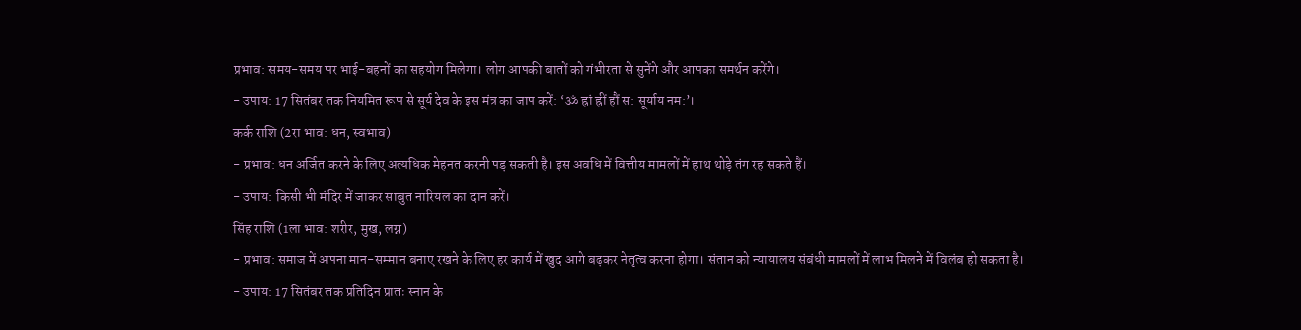प्रभाव: समय-समय पर भाई-बहनों का सहयोग मिलेगा। लोग आपकी बातों को गंभीरता से सुनेंगे और आपका समर्थन करेंगे।
- उपाय: 17 सितंबर तक नियमित रूप से सूर्य देव के इस मंत्र का जाप करें: ‘ॐ ह्रां ह्रीं हौं स: सूर्याय नम:’।
कर्क राशि (2रा भाव: धन, स्वभाव)
- प्रभाव: धन अर्जित करने के लिए अत्यधिक मेहनत करनी पड़ सकती है। इस अवधि में वित्तीय मामलों में हाथ थोड़े तंग रह सकते हैं।
- उपाय: किसी भी मंदिर में जाकर साबुत नारियल का दान करें।
सिंह राशि (1ला भाव: शरीर, मुख, लग्न)
- प्रभाव: समाज में अपना मान-सम्मान बनाए रखने के लिए हर कार्य में खुद आगे बढ़कर नेतृत्व करना होगा। संतान को न्यायालय संबंधी मामलों में लाभ मिलने में विलंब हो सकता है।
- उपाय: 17 सितंबर तक प्रतिदिन प्रातः स्नान के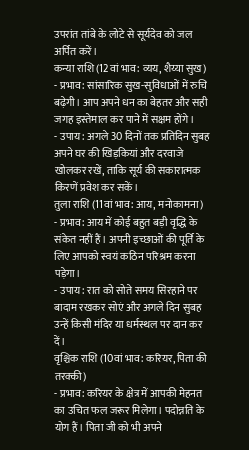उपरांत तांबे के लोटे से सूर्यदेव को जल अर्पित करें।
कन्या राशि (12वां भाव: व्यय, शैय्या सुख)
- प्रभाव: सांसारिक सुख-सुविधाओं में रुचि बढ़ेगी। आप अपने धन का बेहतर और सही जगह इस्तेमाल कर पाने में सक्षम होंगे।
- उपाय: अगले 30 दिनों तक प्रतिदिन सुबह अपने घर की खिड़कियां और दरवाजे खोलकर रखें, ताकि सूर्य की सकारात्मक किरणें प्रवेश कर सकें।
तुला राशि (11वां भाव: आय, मनोकामना)
- प्रभाव: आय में कोई बहुत बड़ी वृद्धि के संकेत नहीं हैं। अपनी इच्छाओं की पूर्ति के लिए आपको स्वयं कठिन परिश्रम करना पड़ेगा।
- उपाय: रात को सोते समय सिरहाने पर बादाम रखकर सोएं और अगले दिन सुबह उन्हें किसी मंदिर या धर्मस्थल पर दान कर दें।
वृश्चिक राशि (10वां भाव: करियर, पिता की तरक्की)
- प्रभाव: करियर के क्षेत्र में आपकी मेहनत का उचित फल जरूर मिलेगा। पदोन्नति के योग हैं। पिता जी को भी अपने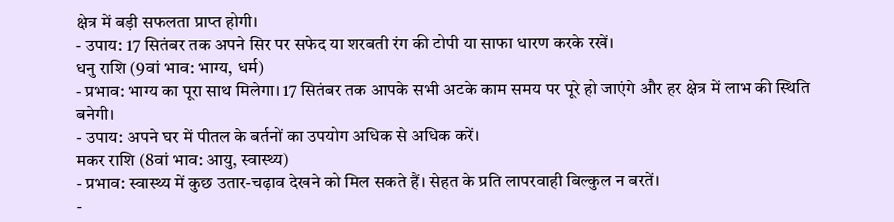क्षेत्र में बड़ी सफलता प्राप्त होगी।
- उपाय: 17 सितंबर तक अपने सिर पर सफेद या शरबती रंग की टोपी या साफा धारण करके रखें।
धनु राशि (9वां भाव: भाग्य, धर्म)
- प्रभाव: भाग्य का पूरा साथ मिलेगा। 17 सितंबर तक आपके सभी अटके काम समय पर पूरे हो जाएंगे और हर क्षेत्र में लाभ की स्थिति बनेगी।
- उपाय: अपने घर में पीतल के बर्तनों का उपयोग अधिक से अधिक करें।
मकर राशि (8वां भाव: आयु, स्वास्थ्य)
- प्रभाव: स्वास्थ्य में कुछ उतार-चढ़ाव देखने को मिल सकते हैं। सेहत के प्रति लापरवाही बिल्कुल न बरतें।
-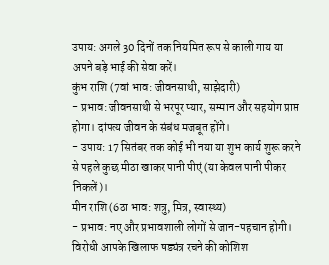उपाय: अगले 30 दिनों तक नियमित रूप से काली गाय या अपने बड़े भाई की सेवा करें।
कुंभ राशि (7वां भाव: जीवनसाथी, साझेदारी)
- प्रभाव: जीवनसाथी से भरपूर प्यार, सम्मान और सहयोग प्राप्त होगा। दांपत्य जीवन के संबंध मजबूत होंगे।
- उपाय: 17 सितंबर तक कोई भी नया या शुभ कार्य शुरू करने से पहले कुछ मीठा खाकर पानी पीएं (या केवल पानी पीकर निकलें)।
मीन राशि (6ठा भाव: शत्रु, मित्र, स्वास्थ्य)
- प्रभाव: नए और प्रभावशाली लोगों से जान-पहचान होगी। विरोधी आपके खिलाफ षड्यंत्र रचने की कोशिश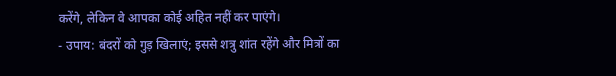करेंगे, लेकिन वे आपका कोई अहित नहीं कर पाएंगे।
- उपाय: बंदरों को गुड़ खिलाएं; इससे शत्रु शांत रहेंगे और मित्रों का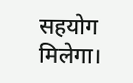सहयोग मिलेगा।